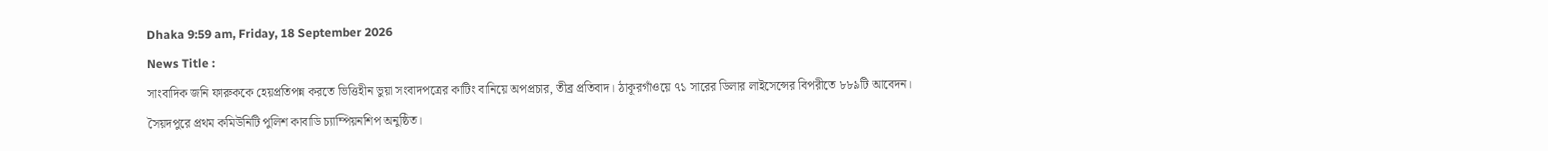Dhaka 9:59 am, Friday, 18 September 2026
News Title :
সাংবাদিক জনি ফারুককে হেয়প্রতিপন্ন করতে ভিত্তিহীন ভুয়া সংবাদপত্রের কাটিং বানিয়ে অপপ্রচার, তীব্র প্রতিবাদ। ঠাকূরগাঁওয়ে ৭১ সারের ডিলার লাইসেন্সের বিপরীতে ৮৮৯টি আবেদন।  সৈয়দপুরে প্রথম কমিউনিটি পুলিশ কাবাডি চ্যাম্পিয়নশিপ অনুষ্ঠিত।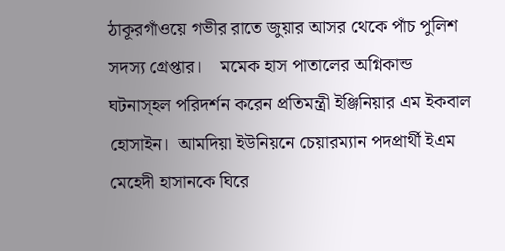ঠাকূরগাঁওয়ে গভীর রাতে জুয়ার আসর থেকে পাঁচ পুলিশ সদস্য গ্রেপ্তার।    মমেক হাস পাতালের অগ্নিকান্ড ঘটনাস্হল পরিদর্শন করেন প্রতিমন্ত্রী ইঞ্জিনিয়ার এম ইকবাল হোসাইন।  আমদিয়া ইউনিয়নে চেয়ারম্যান পদপ্রার্থী ইএম মেহেদী হাসানকে ঘিরে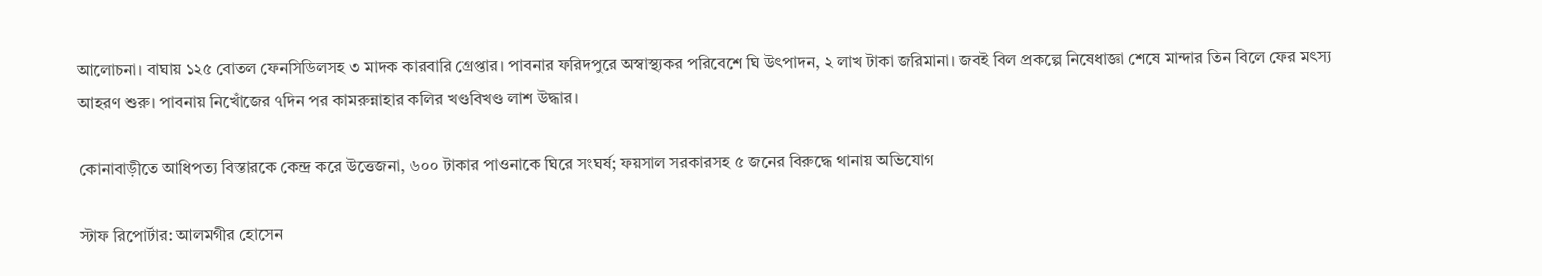আলোচনা। বাঘায় ১২৫ বোতল ফেনসিডিলসহ ৩ মাদক কারবারি গ্রেপ্তার। পাবনার ফরিদপুরে অস্বাস্থ্যকর পরিবেশে ঘি উৎপাদন, ২ লাখ টাকা জরিমানা। জবই বিল প্রকল্পে নিষেধাজ্ঞা শেষে মান্দার তিন বিলে ফের মৎস্য আহরণ শুরু। পাবনায় নিখোঁজের ৭দিন পর কামরুন্নাহার কলির খণ্ডবিখণ্ড লাশ উদ্ধার।

কোনাবাড়ীতে আধিপত্য বিস্তারকে কেন্দ্র করে উত্তেজনা, ৬০০ টাকার পাওনাকে ঘিরে সংঘর্ষ; ফয়সাল সরকারসহ ৫ জনের বিরুদ্ধে থানায় অভিযোগ

স্টাফ রিপোর্টার: আলমগীর হোসেন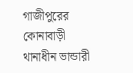গাজীপুরের কোনাবাড়ী থানাধীন ভান্ডারী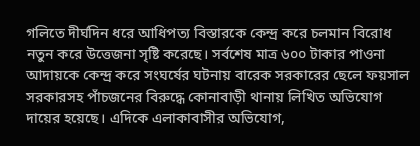গলিতে দীর্ঘদিন ধরে আধিপত্য বিস্তারকে কেন্দ্র করে চলমান বিরোধ নতুন করে উত্তেজনা সৃষ্টি করেছে। সর্বশেষ মাত্র ৬০০ টাকার পাওনা আদায়কে কেন্দ্র করে সংঘর্ষের ঘটনায় বারেক সরকারের ছেলে ফয়সাল সরকারসহ পাঁচজনের বিরুদ্ধে কোনাবাড়ী থানায় লিখিত অভিযোগ দায়ের হয়েছে। এদিকে এলাকাবাসীর অভিযোগ,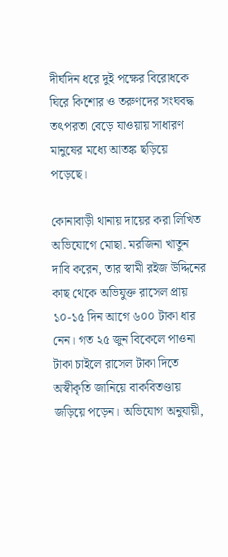দীর্ঘদিন ধরে দুই পক্ষের বিরোধকে ঘিরে কিশোর ও তরুণদের সংঘবদ্ধ তৎপরতা বেড়ে যাওয়ায় সাধারণ মানুষের মধ্যে আতঙ্ক ছড়িয়ে পড়েছে।

কোনাবাড়ী থানায় দায়ের করা লিখিত অভিযোগে মোছা. মরজিনা খাতুন দাবি করেন, তার স্বামী রইজ উদ্দিনের কাছ থেকে অভিযুক্ত রাসেল প্রায় ১০-১৫ দিন আগে ৬০০ টাকা ধার নেন। গত ২৫ জুন বিকেলে পাওনা টাকা চাইলে রাসেল টাকা দিতে অস্বীকৃতি জানিয়ে বাকবিতণ্ডায় জড়িয়ে পড়েন। অভিযোগ অনুযায়ী,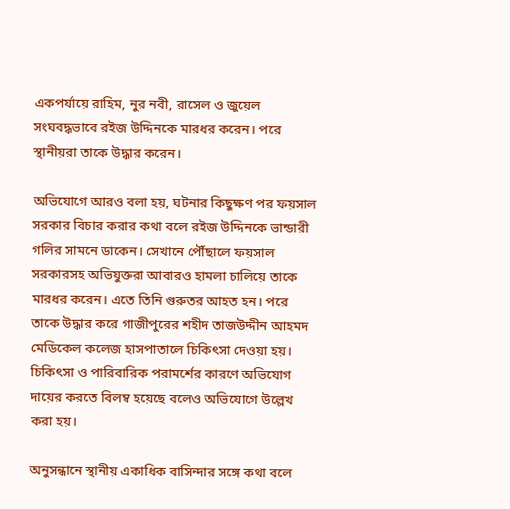একপর্যায়ে রাহিম, নুর নবী, রাসেল ও জুয়েল সংঘবদ্ধভাবে রইজ উদ্দিনকে মারধর করেন। পরে স্থানীয়রা তাকে উদ্ধার করেন।

অভিযোগে আরও বলা হয়, ঘটনার কিছুক্ষণ পর ফয়সাল সরকার বিচার করার কথা বলে রইজ উদ্দিনকে ভান্ডারী গলির সামনে ডাকেন। সেখানে পৌঁছালে ফয়সাল সরকারসহ অভিযুক্তরা আবারও হামলা চালিয়ে তাকে মারধর করেন। এতে তিনি গুরুতর আহত হন। পরে তাকে উদ্ধার করে গাজীপুরের শহীদ তাজউদ্দীন আহমদ মেডিকেল কলেজ হাসপাতালে চিকিৎসা দেওয়া হয়। চিকিৎসা ও পারিবারিক পরামর্শের কারণে অভিযোগ দায়ের করতে বিলম্ব হয়েছে বলেও অভিযোগে উল্লেখ করা হয়।

অনুসন্ধানে স্থানীয় একাধিক বাসিন্দার সঙ্গে কথা বলে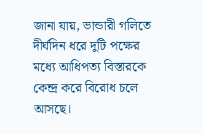জানা যায়, ভান্ডারী গলিতে দীর্ঘদিন ধরে দুটি পক্ষের মধ্যে আধিপত্য বিস্তারকে কেন্দ্র করে বিরোধ চলে আসছে।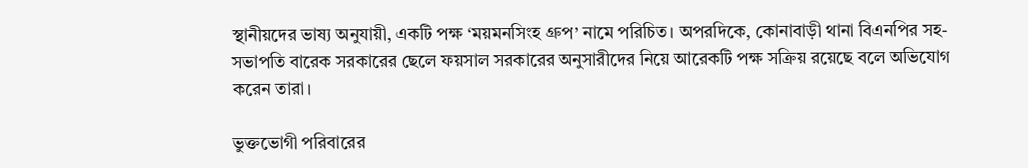স্থানীয়দের ভাষ্য অনুযায়ী, একটি পক্ষ ‘ময়মনসিংহ গ্রুপ’ নামে পরিচিত। অপরদিকে, কোনাবাড়ী থানা বিএনপির সহ-সভাপতি বারেক সরকারের ছেলে ফয়সাল সরকারের অনুসারীদের নিয়ে আরেকটি পক্ষ সক্রিয় রয়েছে বলে অভিযোগ করেন তারা।

ভুক্তভোগী পরিবারের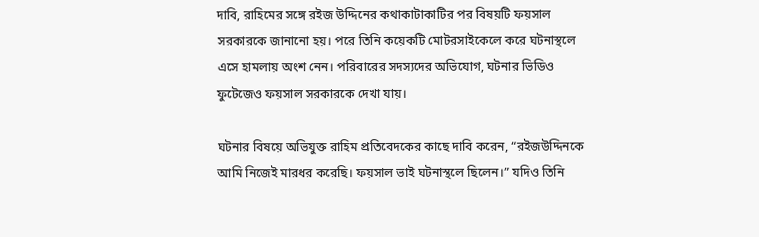দাবি, রাহিমের সঙ্গে রইজ উদ্দিনের কথাকাটাকাটির পর বিষয়টি ফয়সাল সরকারকে জানানো হয়। পরে তিনি কয়েকটি মোটরসাইকেলে করে ঘটনাস্থলে এসে হামলায় অংশ নেন। পরিবারের সদস্যদের অভিযোগ, ঘটনার ভিডিও ফুটেজেও ফয়সাল সরকারকে দেখা যায়।

ঘটনার বিষয়ে অভিযুক্ত রাহিম প্রতিবেদকের কাছে দাবি করেন, “রইজউদ্দিনকে আমি নিজেই মারধর করেছি। ফয়সাল ভাই ঘটনাস্থলে ছিলেন।” যদিও তিনি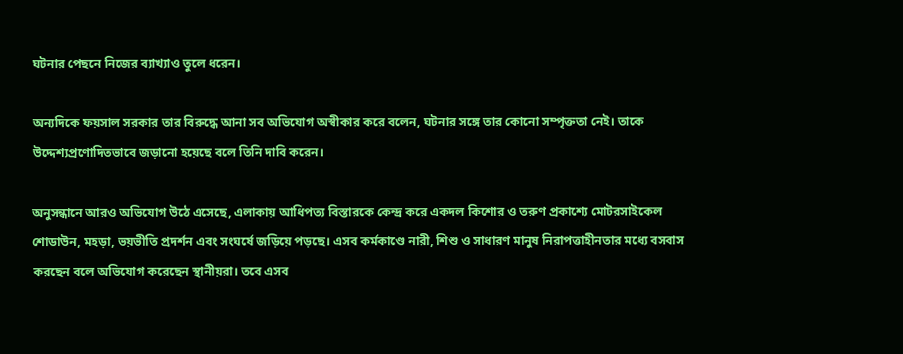ঘটনার পেছনে নিজের ব্যাখ্যাও তুলে ধরেন।

অন্যদিকে ফয়সাল সরকার তার বিরুদ্ধে আনা সব অভিযোগ অস্বীকার করে বলেন, ঘটনার সঙ্গে তার কোনো সম্পৃক্ততা নেই। তাকে উদ্দেশ্যপ্রণোদিতভাবে জড়ানো হয়েছে বলে তিনি দাবি করেন।

অনুসন্ধানে আরও অভিযোগ উঠে এসেছে, এলাকায় আধিপত্য বিস্তারকে কেন্দ্র করে একদল কিশোর ও তরুণ প্রকাশ্যে মোটরসাইকেল শোডাউন, মহড়া, ভয়ভীতি প্রদর্শন এবং সংঘর্ষে জড়িয়ে পড়ছে। এসব কর্মকাণ্ডে নারী, শিশু ও সাধারণ মানুষ নিরাপত্তাহীনতার মধ্যে বসবাস করছেন বলে অভিযোগ করেছেন স্থানীয়রা। তবে এসব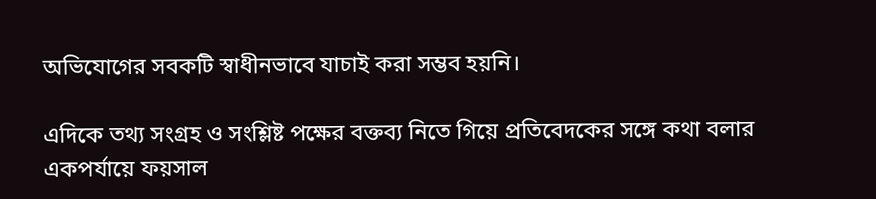অভিযোগের সবকটি স্বাধীনভাবে যাচাই করা সম্ভব হয়নি।

এদিকে তথ্য সংগ্রহ ও সংশ্লিষ্ট পক্ষের বক্তব্য নিতে গিয়ে প্রতিবেদকের সঙ্গে কথা বলার একপর্যায়ে ফয়সাল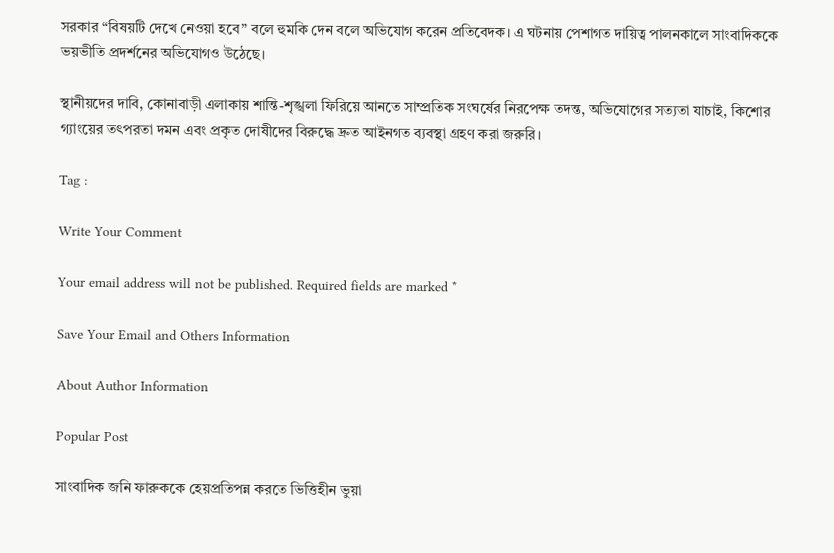সরকার “বিষয়টি দেখে নেওয়া হবে” বলে হুমকি দেন বলে অভিযোগ করেন প্রতিবেদক। এ ঘটনায় পেশাগত দায়িত্ব পালনকালে সাংবাদিককে ভয়ভীতি প্রদর্শনের অভিযোগও উঠেছে।

স্থানীয়দের দাবি, কোনাবাড়ী এলাকায় শান্তি-শৃঙ্খলা ফিরিয়ে আনতে সাম্প্রতিক সংঘর্ষের নিরপেক্ষ তদন্ত, অভিযোগের সত্যতা যাচাই, কিশোর গ্যাংয়ের তৎপরতা দমন এবং প্রকৃত দোষীদের বিরুদ্ধে দ্রুত আইনগত ব্যবস্থা গ্রহণ করা জরুরি।

Tag :

Write Your Comment

Your email address will not be published. Required fields are marked *

Save Your Email and Others Information

About Author Information

Popular Post

সাংবাদিক জনি ফারুককে হেয়প্রতিপন্ন করতে ভিত্তিহীন ভুয়া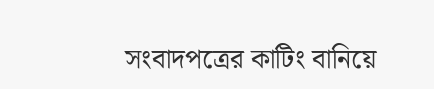সংবাদপত্রের কাটিং বানিয়ে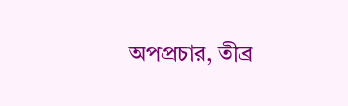অপপ্রচার, তীব্র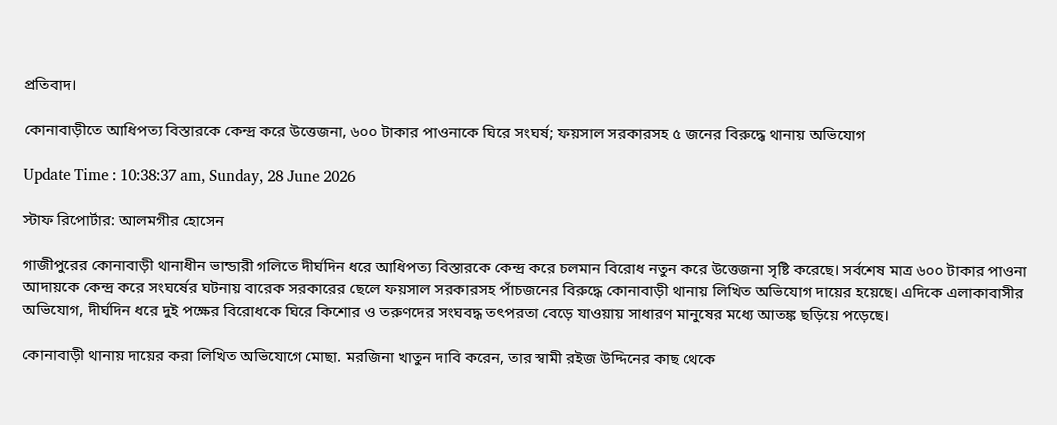প্রতিবাদ।

কোনাবাড়ীতে আধিপত্য বিস্তারকে কেন্দ্র করে উত্তেজনা, ৬০০ টাকার পাওনাকে ঘিরে সংঘর্ষ; ফয়সাল সরকারসহ ৫ জনের বিরুদ্ধে থানায় অভিযোগ

Update Time : 10:38:37 am, Sunday, 28 June 2026

স্টাফ রিপোর্টার: আলমগীর হোসেন

গাজীপুরের কোনাবাড়ী থানাধীন ভান্ডারী গলিতে দীর্ঘদিন ধরে আধিপত্য বিস্তারকে কেন্দ্র করে চলমান বিরোধ নতুন করে উত্তেজনা সৃষ্টি করেছে। সর্বশেষ মাত্র ৬০০ টাকার পাওনা আদায়কে কেন্দ্র করে সংঘর্ষের ঘটনায় বারেক সরকারের ছেলে ফয়সাল সরকারসহ পাঁচজনের বিরুদ্ধে কোনাবাড়ী থানায় লিখিত অভিযোগ দায়ের হয়েছে। এদিকে এলাকাবাসীর অভিযোগ, দীর্ঘদিন ধরে দুই পক্ষের বিরোধকে ঘিরে কিশোর ও তরুণদের সংঘবদ্ধ তৎপরতা বেড়ে যাওয়ায় সাধারণ মানুষের মধ্যে আতঙ্ক ছড়িয়ে পড়েছে।

কোনাবাড়ী থানায় দায়ের করা লিখিত অভিযোগে মোছা. মরজিনা খাতুন দাবি করেন, তার স্বামী রইজ উদ্দিনের কাছ থেকে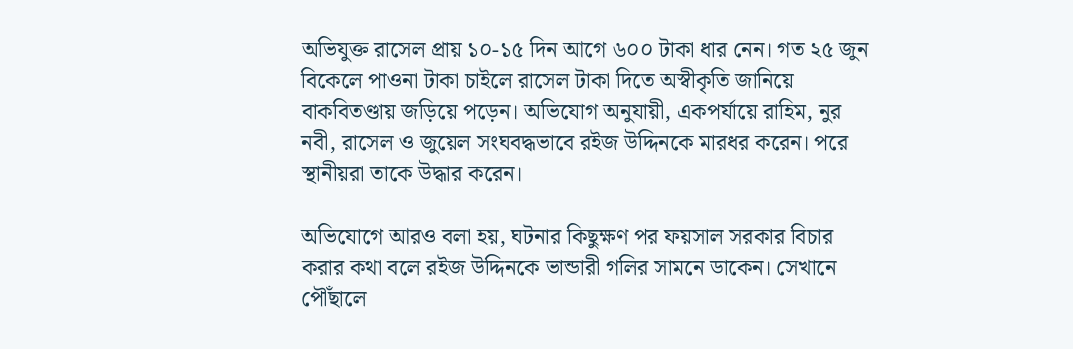অভিযুক্ত রাসেল প্রায় ১০-১৫ দিন আগে ৬০০ টাকা ধার নেন। গত ২৫ জুন বিকেলে পাওনা টাকা চাইলে রাসেল টাকা দিতে অস্বীকৃতি জানিয়ে বাকবিতণ্ডায় জড়িয়ে পড়েন। অভিযোগ অনুযায়ী, একপর্যায়ে রাহিম, নুর নবী, রাসেল ও জুয়েল সংঘবদ্ধভাবে রইজ উদ্দিনকে মারধর করেন। পরে স্থানীয়রা তাকে উদ্ধার করেন।

অভিযোগে আরও বলা হয়, ঘটনার কিছুক্ষণ পর ফয়সাল সরকার বিচার করার কথা বলে রইজ উদ্দিনকে ভান্ডারী গলির সামনে ডাকেন। সেখানে পৌঁছালে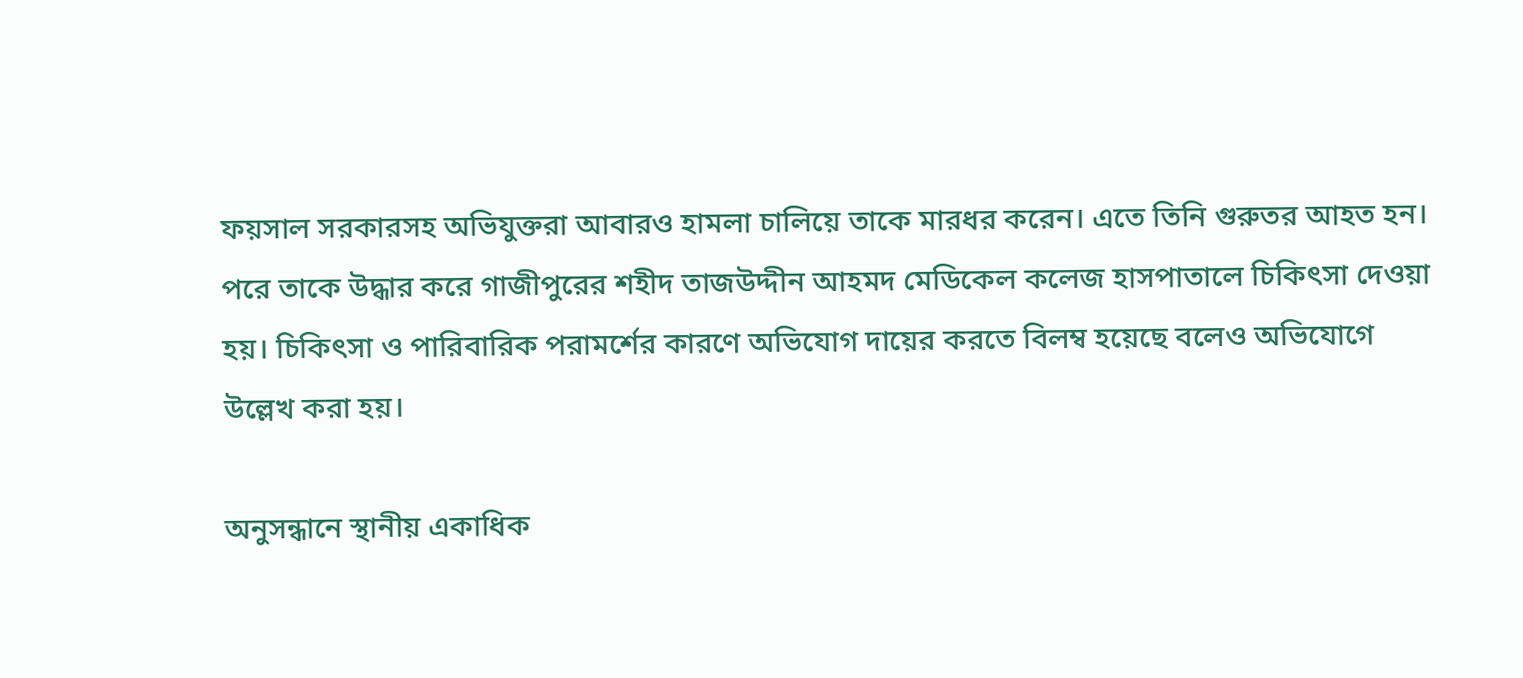ফয়সাল সরকারসহ অভিযুক্তরা আবারও হামলা চালিয়ে তাকে মারধর করেন। এতে তিনি গুরুতর আহত হন। পরে তাকে উদ্ধার করে গাজীপুরের শহীদ তাজউদ্দীন আহমদ মেডিকেল কলেজ হাসপাতালে চিকিৎসা দেওয়া হয়। চিকিৎসা ও পারিবারিক পরামর্শের কারণে অভিযোগ দায়ের করতে বিলম্ব হয়েছে বলেও অভিযোগে উল্লেখ করা হয়।

অনুসন্ধানে স্থানীয় একাধিক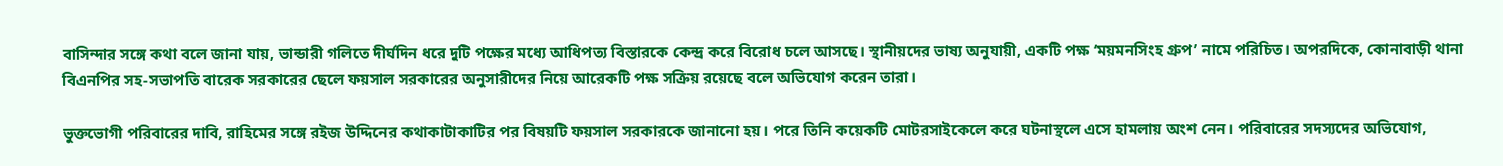বাসিন্দার সঙ্গে কথা বলে জানা যায়, ভান্ডারী গলিতে দীর্ঘদিন ধরে দুটি পক্ষের মধ্যে আধিপত্য বিস্তারকে কেন্দ্র করে বিরোধ চলে আসছে। স্থানীয়দের ভাষ্য অনুযায়ী, একটি পক্ষ ‘ময়মনসিংহ গ্রুপ’ নামে পরিচিত। অপরদিকে, কোনাবাড়ী থানা বিএনপির সহ-সভাপতি বারেক সরকারের ছেলে ফয়সাল সরকারের অনুসারীদের নিয়ে আরেকটি পক্ষ সক্রিয় রয়েছে বলে অভিযোগ করেন তারা।

ভুক্তভোগী পরিবারের দাবি, রাহিমের সঙ্গে রইজ উদ্দিনের কথাকাটাকাটির পর বিষয়টি ফয়সাল সরকারকে জানানো হয়। পরে তিনি কয়েকটি মোটরসাইকেলে করে ঘটনাস্থলে এসে হামলায় অংশ নেন। পরিবারের সদস্যদের অভিযোগ,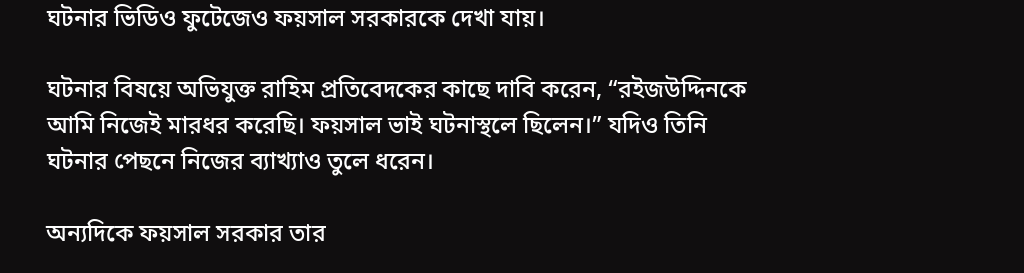ঘটনার ভিডিও ফুটেজেও ফয়সাল সরকারকে দেখা যায়।

ঘটনার বিষয়ে অভিযুক্ত রাহিম প্রতিবেদকের কাছে দাবি করেন, “রইজউদ্দিনকে আমি নিজেই মারধর করেছি। ফয়সাল ভাই ঘটনাস্থলে ছিলেন।” যদিও তিনি ঘটনার পেছনে নিজের ব্যাখ্যাও তুলে ধরেন।

অন্যদিকে ফয়সাল সরকার তার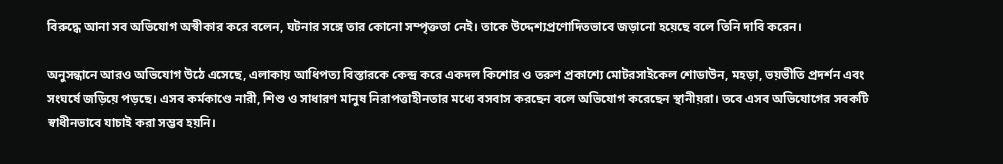বিরুদ্ধে আনা সব অভিযোগ অস্বীকার করে বলেন, ঘটনার সঙ্গে তার কোনো সম্পৃক্ততা নেই। তাকে উদ্দেশ্যপ্রণোদিতভাবে জড়ানো হয়েছে বলে তিনি দাবি করেন।

অনুসন্ধানে আরও অভিযোগ উঠে এসেছে, এলাকায় আধিপত্য বিস্তারকে কেন্দ্র করে একদল কিশোর ও তরুণ প্রকাশ্যে মোটরসাইকেল শোডাউন, মহড়া, ভয়ভীতি প্রদর্শন এবং সংঘর্ষে জড়িয়ে পড়ছে। এসব কর্মকাণ্ডে নারী, শিশু ও সাধারণ মানুষ নিরাপত্তাহীনতার মধ্যে বসবাস করছেন বলে অভিযোগ করেছেন স্থানীয়রা। তবে এসব অভিযোগের সবকটি স্বাধীনভাবে যাচাই করা সম্ভব হয়নি।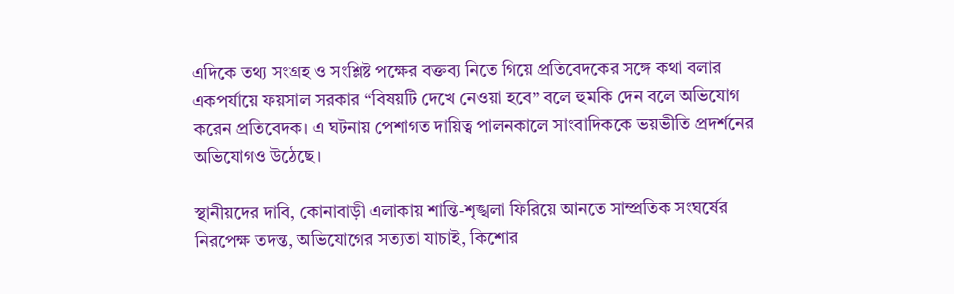এদিকে তথ্য সংগ্রহ ও সংশ্লিষ্ট পক্ষের বক্তব্য নিতে গিয়ে প্রতিবেদকের সঙ্গে কথা বলার একপর্যায়ে ফয়সাল সরকার “বিষয়টি দেখে নেওয়া হবে” বলে হুমকি দেন বলে অভিযোগ করেন প্রতিবেদক। এ ঘটনায় পেশাগত দায়িত্ব পালনকালে সাংবাদিককে ভয়ভীতি প্রদর্শনের অভিযোগও উঠেছে।

স্থানীয়দের দাবি, কোনাবাড়ী এলাকায় শান্তি-শৃঙ্খলা ফিরিয়ে আনতে সাম্প্রতিক সংঘর্ষের নিরপেক্ষ তদন্ত, অভিযোগের সত্যতা যাচাই, কিশোর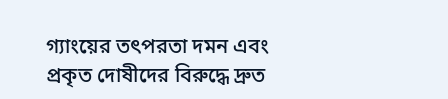গ্যাংয়ের তৎপরতা দমন এবং প্রকৃত দোষীদের বিরুদ্ধে দ্রুত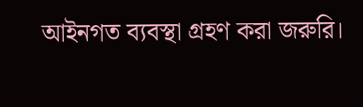আইনগত ব্যবস্থা গ্রহণ করা জরুরি।